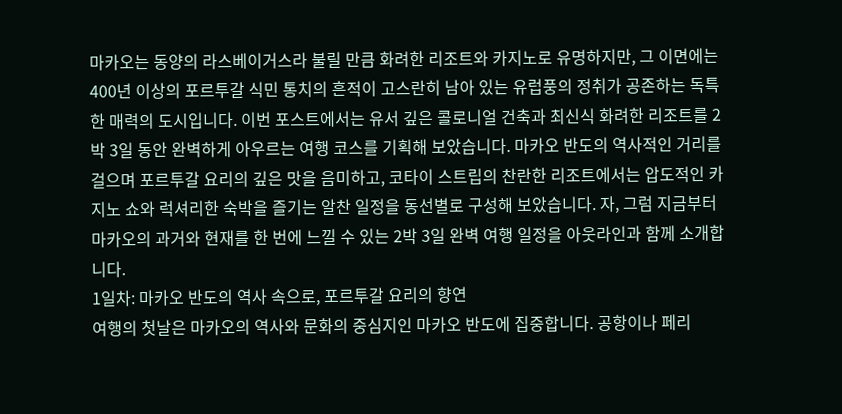마카오는 동양의 라스베이거스라 불릴 만큼 화려한 리조트와 카지노로 유명하지만, 그 이면에는 400년 이상의 포르투갈 식민 통치의 흔적이 고스란히 남아 있는 유럽풍의 정취가 공존하는 독특한 매력의 도시입니다. 이번 포스트에서는 유서 깊은 콜로니얼 건축과 최신식 화려한 리조트를 2박 3일 동안 완벽하게 아우르는 여행 코스를 기획해 보았습니다. 마카오 반도의 역사적인 거리를 걸으며 포르투갈 요리의 깊은 맛을 음미하고, 코타이 스트립의 찬란한 리조트에서는 압도적인 카지노 쇼와 럭셔리한 숙박을 즐기는 알찬 일정을 동선별로 구성해 보았습니다. 자, 그럼 지금부터 마카오의 과거와 현재를 한 번에 느낄 수 있는 2박 3일 완벽 여행 일정을 아웃라인과 함께 소개합니다.
1일차: 마카오 반도의 역사 속으로, 포르투갈 요리의 향연
여행의 첫날은 마카오의 역사와 문화의 중심지인 마카오 반도에 집중합니다. 공항이나 페리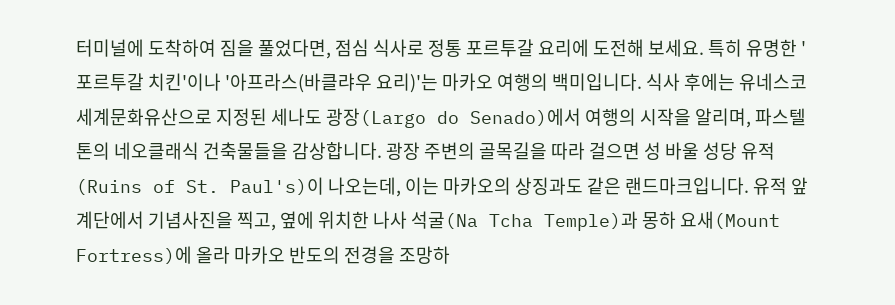터미널에 도착하여 짐을 풀었다면, 점심 식사로 정통 포르투갈 요리에 도전해 보세요. 특히 유명한 '포르투갈 치킨'이나 '아프라스(바클랴우 요리)'는 마카오 여행의 백미입니다. 식사 후에는 유네스코 세계문화유산으로 지정된 세나도 광장(Largo do Senado)에서 여행의 시작을 알리며, 파스텔 톤의 네오클래식 건축물들을 감상합니다. 광장 주변의 골목길을 따라 걸으면 성 바울 성당 유적(Ruins of St. Paul's)이 나오는데, 이는 마카오의 상징과도 같은 랜드마크입니다. 유적 앞 계단에서 기념사진을 찍고, 옆에 위치한 나사 석굴(Na Tcha Temple)과 몽하 요새(Mount Fortress)에 올라 마카오 반도의 전경을 조망하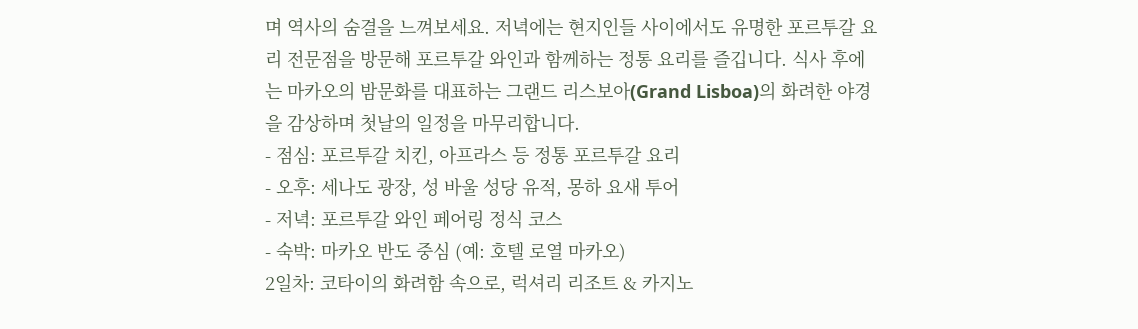며 역사의 숨결을 느껴보세요. 저녁에는 현지인들 사이에서도 유명한 포르투갈 요리 전문점을 방문해 포르투갈 와인과 함께하는 정통 요리를 즐깁니다. 식사 후에는 마카오의 밤문화를 대표하는 그랜드 리스보아(Grand Lisboa)의 화려한 야경을 감상하며 첫날의 일정을 마무리합니다.
- 점심: 포르투갈 치킨, 아프라스 등 정통 포르투갈 요리
- 오후: 세나도 광장, 성 바울 성당 유적, 몽하 요새 투어
- 저녁: 포르투갈 와인 페어링 정식 코스
- 숙박: 마카오 반도 중심 (예: 호텔 로열 마카오)
2일차: 코타이의 화려함 속으로, 럭셔리 리조트 & 카지노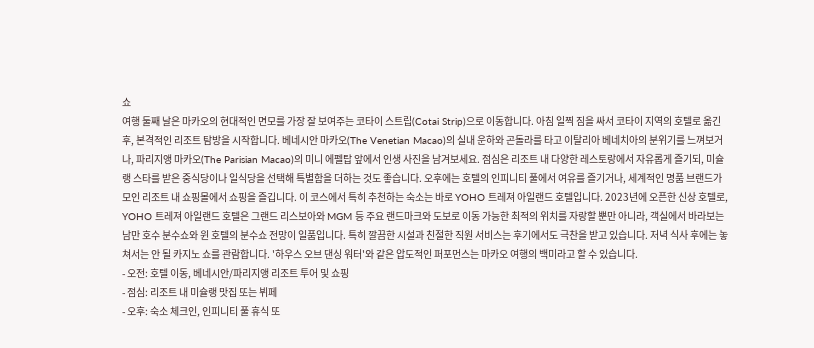쇼
여행 둘째 날은 마카오의 현대적인 면모를 가장 잘 보여주는 코타이 스트립(Cotai Strip)으로 이동합니다. 아침 일찍 짐을 싸서 코타이 지역의 호텔로 옮긴 후, 본격적인 리조트 탐방을 시작합니다. 베네시안 마카오(The Venetian Macao)의 실내 운하와 곤돌라를 타고 이탈리아 베네치아의 분위기를 느껴보거나, 파리지앵 마카오(The Parisian Macao)의 미니 에펠탑 앞에서 인생 사진을 남겨보세요. 점심은 리조트 내 다양한 레스토랑에서 자유롭게 즐기되, 미슐랭 스타를 받은 중식당이나 일식당을 선택해 특별함을 더하는 것도 좋습니다. 오후에는 호텔의 인피니티 풀에서 여유를 즐기거나, 세계적인 명품 브랜드가 모인 리조트 내 쇼핑몰에서 쇼핑을 즐깁니다. 이 코스에서 특히 추천하는 숙소는 바로 YOHO 트레져 아일랜드 호텔입니다. 2023년에 오픈한 신상 호텔로, YOHO 트레져 아일랜드 호텔은 그랜드 리스보아와 MGM 등 주요 랜드마크와 도보로 이동 가능한 최적의 위치를 자랑할 뿐만 아니라, 객실에서 바라보는 남만 호수 분수쇼와 윈 호텔의 분수쇼 전망이 일품입니다. 특히 깔끔한 시설과 친절한 직원 서비스는 후기에서도 극찬을 받고 있습니다. 저녁 식사 후에는 놓쳐서는 안 될 카지노 쇼를 관람합니다. '하우스 오브 댄싱 워터'와 같은 압도적인 퍼포먼스는 마카오 여행의 백미라고 할 수 있습니다.
- 오전: 호텔 이동, 베네시안/파리지앵 리조트 투어 및 쇼핑
- 점심: 리조트 내 미슐랭 맛집 또는 뷔페
- 오후: 숙소 체크인, 인피니티 풀 휴식 또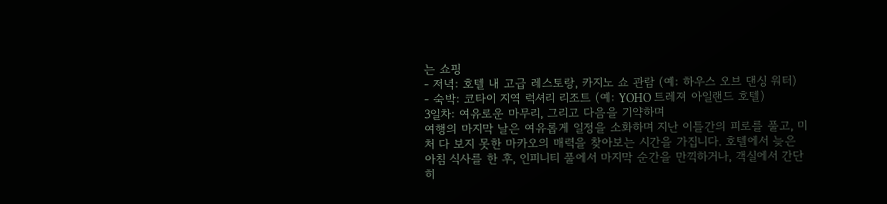는 쇼핑
- 저녁: 호텔 내 고급 레스토랑, 카지노 쇼 관람 (예: 하우스 오브 댄싱 워터)
- 숙박: 코타이 지역 럭셔리 리조트 (예: YOHO 트레져 아일랜드 호텔)
3일차: 여유로운 마무리, 그리고 다음을 기약하며
여행의 마지막 날은 여유롭게 일정을 소화하며 지난 이틀간의 피로를 풀고, 미처 다 보지 못한 마카오의 매력을 찾아보는 시간을 가집니다. 호텔에서 늦은 아침 식사를 한 후, 인피니티 풀에서 마지막 순간을 만끽하거나, 객실에서 간단히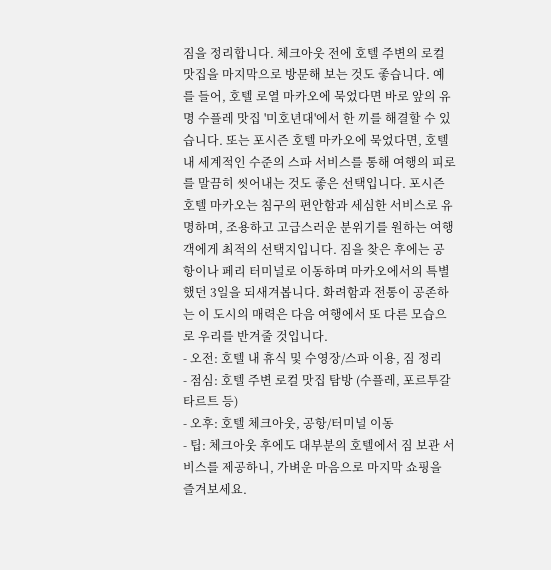짐을 정리합니다. 체크아웃 전에 호텔 주변의 로컬 맛집을 마지막으로 방문해 보는 것도 좋습니다. 예를 들어, 호텔 로열 마카오에 묵었다면 바로 앞의 유명 수플레 맛집 '미호년대'에서 한 끼를 해결할 수 있습니다. 또는 포시즌 호텔 마카오에 묵었다면, 호텔 내 세계적인 수준의 스파 서비스를 통해 여행의 피로를 말끔히 씻어내는 것도 좋은 선택입니다. 포시즌 호텔 마카오는 침구의 편안함과 세심한 서비스로 유명하며, 조용하고 고급스러운 분위기를 원하는 여행객에게 최적의 선택지입니다. 짐을 찾은 후에는 공항이나 페리 터미널로 이동하며 마카오에서의 특별했던 3일을 되새겨봅니다. 화려함과 전통이 공존하는 이 도시의 매력은 다음 여행에서 또 다른 모습으로 우리를 반겨줄 것입니다.
- 오전: 호텔 내 휴식 및 수영장/스파 이용, 짐 정리
- 점심: 호텔 주변 로컬 맛집 탐방 (수플레, 포르투갈 타르트 등)
- 오후: 호텔 체크아웃, 공항/터미널 이동
- 팁: 체크아웃 후에도 대부분의 호텔에서 짐 보관 서비스를 제공하니, 가벼운 마음으로 마지막 쇼핑을 즐겨보세요.